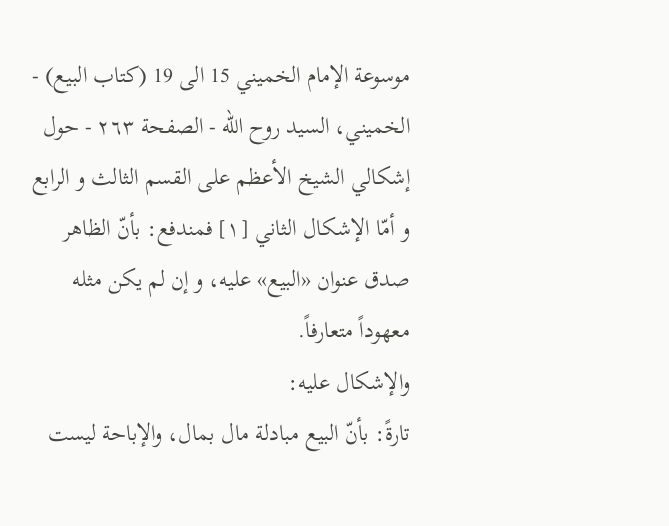موسوعة الإمام الخميني 15 الى 19 (كتاب البيع) - الخميني، السيد روح الله - الصفحة ٢٦٣ - حول إشكالي الشيخ الأعظم على القسم الثالث و الرابع
و أمّا الإشكال الثاني [١] فمندفع: بأنّ الظاهر صدق عنوان «البيع» عليه، و إن لم يكن مثله معهوداً متعارفاً.
والإشكال عليه:
تارةً: بأنّ البيع مبادلة مال بمال، والإباحة ليست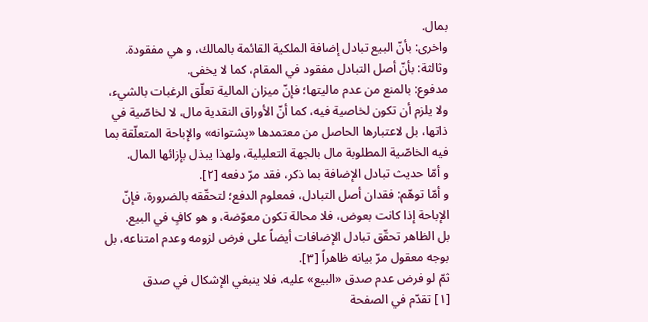بمال.
واخرى: بأنّ البيع تبادل إضافة الملكية القائمة بالمالك، و هي مفقودة.
وثالثة: بأنّ أصل التبادل مفقود في المقام، كما لا يخفى.
مدفوع: بالمنع من عدم ماليتها؛ فإنّ ميزان المالية تعلّق الرغبات بالشيء، ولا يلزم أن تكون لخاصية فيه، كما أنّ الأوراق النقدية مال، لا لخاصّية في ذاتها، بل لاعتبارها الحاصل من معتمدها «پشتوانه» والإباحة المتعلّقة بما فيه الخاصّية المطلوبة مال بالجهة التعليلية، ولهذا يبذل بإزائها المال.
و أمّا حديث تبادل الإضافة بما ذكر، فقد مرّ دفعه [٢].
و أمّا توهّم: فقدان أصل التبادل، فمعلوم الدفع؛ لتحقّقه بالضرورة، فإنّ الإباحة إذا كانت بعوض، فلا محالة تكون معوّضة، و هو كافٍ في البيع.
بل الظاهر تحقّق تبادل الإضافات أيضاً على فرض لزومه وعدم امتناعه، بل بوجه معقول مرّ بيانه ظاهراً [٣].
ثمّ لو فرض عدم صدق «البيع» عليه، فلا ينبغي الإشكال في صدق
[١] تقدّم في الصفحة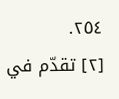٢٥٤.
[٢] تقدّم في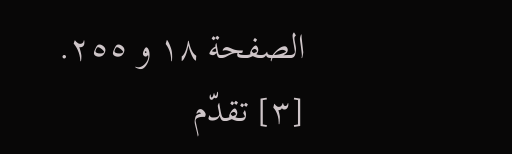الصفحة ١٨ و ٢٥٥.
[٣] تقدّم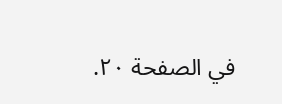في الصفحة ٢٠.